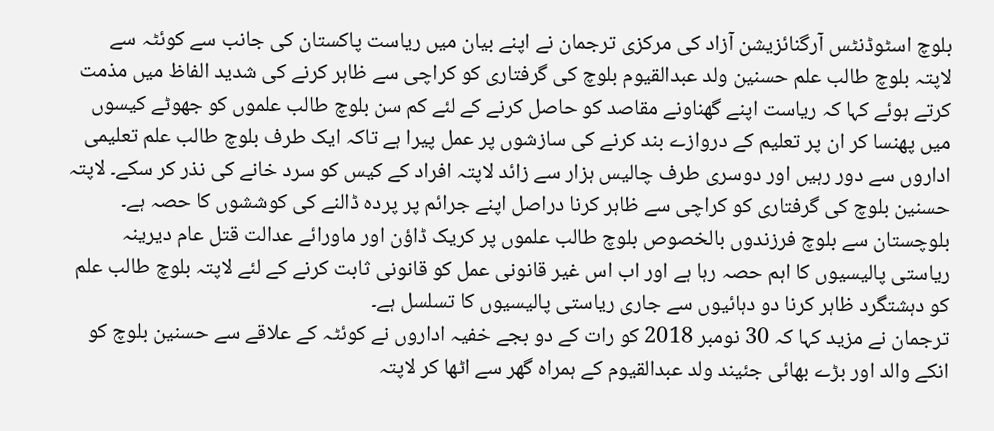بلوچ اسٹوڈنٹس آرگنائزیشن آزاد کی مرکزی ترجمان نے اپنے بیان میں ریاست پاکستان کی جانب سے کوئٹہ سے لاپتہ بلوچ طالب علم حسنین ولد عبدالقیوم بلوچ کی گرفتاری کو کراچی سے ظاہر کرنے کی شدید الفاظ میں مذمت کرتے ہوئے کہا کہ ریاست اپنے گھناونے مقاصد کو حاصل کرنے کے لئے کم سن بلوچ طالب علموں کو جھوٹے کیسوں میں پھنسا کر ان پر تعلیم کے دروازے بند کرنے کی سازشوں پر عمل پیرا ہے تاکہ ایک طرف بلوچ طالب علم تعلیمی اداروں سے دور رہیں اور دوسری طرف چالیس ہزار سے زائد لاپتہ افراد کے کیس کو سرد خانے کی نذر کر سکے۔ لاپتہ حسنین بلوچ کی گرفتاری کو کراچی سے ظاہر کرنا دراصل اپنے جرائم پر پردہ ڈالنے کی کوششوں کا حصہ ہے۔
بلوچستان سے بلوچ فرزندوں بالخصوص بلوچ طالب علموں پر کریک ڈاؤن اور ماورائے عدالت قتل عام دیرینہ ریاستی پالیسیوں کا اہم حصہ رہا ہے اور اب اس غیر قانونی عمل کو قانونی ثابت کرنے کے لئے لاپتہ بلوچ طالب علم کو دہشتگرد ظاہر کرنا دو دہائیوں سے جاری ریاستی پالیسیوں کا تسلسل ہے۔
ترجمان نے مزید کہا کہ 30 نومبر 2018 کو رات کے دو بجے خفیہ اداروں نے کوئٹہ کے علاقے سے حسنین بلوچ کو انکے والد اور بڑے بھائی جئیند ولد عبدالقیوم کے ہمراہ گھر سے اٹھا کر لاپتہ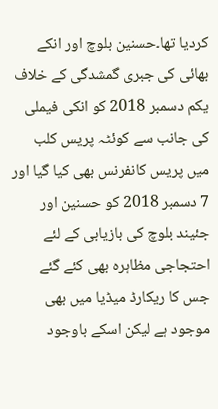کردیا تھا۔حسنین بلوچ اور انکے بھائی کی جبری گمشدگی کے خلاف یکم دسمبر 2018 کو انکی فیملی کی جانب سے کوئٹہ پریس کلب میں پریس کانفرنس بھی کیا گیا اور 7 دسمبر 2018 کو حسنین اور جئیند بلوچ کی بازیابی کے لئے احتجاجی مظاہرہ بھی کئے گئے جس کا ریکارڈ میڈیا میں بھی موجود ہے لیکن اسکے باوجود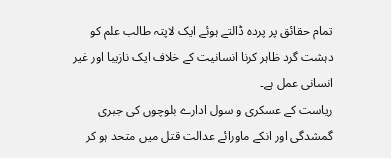تمام حقائق پر پردہ ڈالتے ہوئے ایک لاپتہ طالب علم کو دہشت گرد ظاہر کرنا انسانیت کے خلاف ایک نازیبا اور غیر انسانی عمل ہے۔
ریاست کے عسکری و سول ادارے بلوچوں کی جبری گمشدگی اور انکے ماورائے عدالت قتل میں متحد ہو کر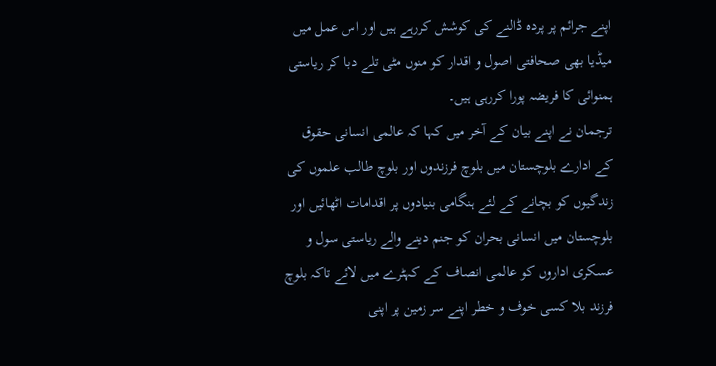اپنے جرائم پر پردہ ڈالنے کی کوشش کررہے ہیں اور اس عمل میں میڈیا بھی صحافتی اصول و اقدار کو منوں مٹی تلے دبا کر ریاستی ہمنوائی کا فریضہ پورا کررہی ہیں۔
ترجمان نے اپنے بیان کے آخر میں کہا کہ عالمی انسانی حقوق کے ادارے بلوچستان میں بلوچ فرزندوں اور بلوچ طالب علموں کی زندگیوں کو بچانے کے لئے ہنگامی بنیادوں پر اقدامات اٹھائیں اور بلوچستان میں انسانی بحران کو جنم دینے والے ریاستی سول و عسکری اداروں کو عالمی انصاف کے کہٹرے میں لائے تاکہ بلوچ فرزند بلا کسی خوف و خطر اپنے سر زمین پر اپنی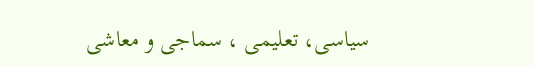سیاسی، تعلیمی ، سماجی و معاشی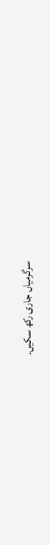سرگرمیاں جاری رکھ سکیں۔